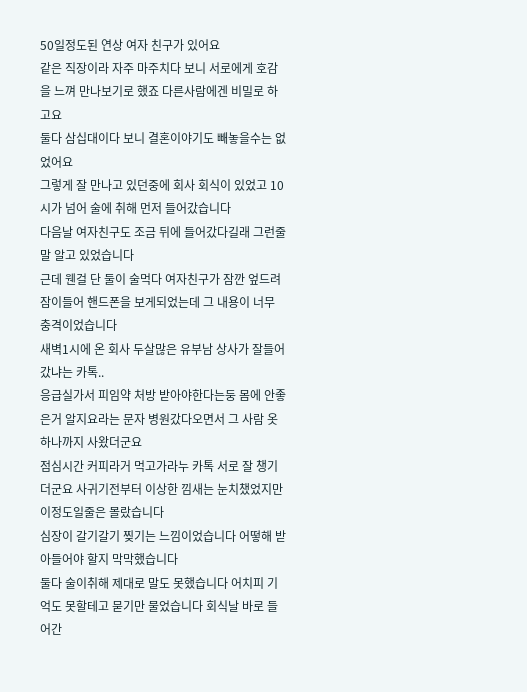50일정도된 연상 여자 친구가 있어요
같은 직장이라 자주 마주치다 보니 서로에게 호감을 느껴 만나보기로 했죠 다른사람에겐 비밀로 하고요
둘다 삼십대이다 보니 결혼이야기도 빼놓을수는 없었어요
그렇게 잘 만나고 있던중에 회사 회식이 있었고 10시가 넘어 술에 취해 먼저 들어갔습니다
다음날 여자친구도 조금 뒤에 들어갔다길래 그런줄말 알고 있었습니다
근데 웬걸 단 둘이 술먹다 여자친구가 잠깐 엎드려 잠이들어 핸드폰을 보게되었는데 그 내용이 너무 충격이었습니다
새벽1시에 온 회사 두살많은 유부남 상사가 잘들어갔냐는 카톡..
응급실가서 피임약 처방 받아야한다는둥 몸에 안좋은거 알지요라는 문자 병원갔다오면서 그 사람 옷 하나까지 사왔더군요
점심시간 커피라거 먹고가라누 카톡 서로 잘 챙기더군요 사귀기전부터 이상한 낌새는 눈치챘었지만 이정도일줄은 몰랐습니다
심장이 갈기갈기 찢기는 느낌이었습니다 어떻해 받아들어야 할지 막막했습니다
둘다 술이취해 제대로 말도 못했습니다 어치피 기억도 못할테고 묻기만 물었습니다 회식날 바로 들어간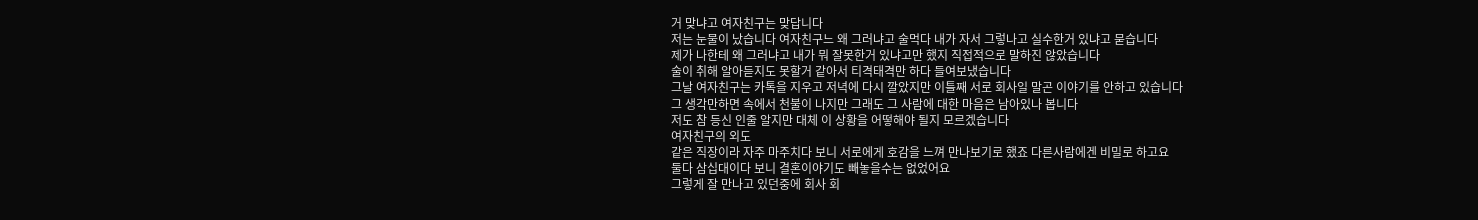거 맞냐고 여자친구는 맞답니다
저는 눈물이 났습니다 여자친구느 왜 그러냐고 술먹다 내가 자서 그렇나고 실수한거 있냐고 묻습니다
제가 나한테 왜 그러냐고 내가 뭐 잘못한거 있냐고만 했지 직접적으로 말하진 않았습니다
술이 취해 알아듣지도 못할거 같아서 티격태격만 하다 들여보냈습니다
그날 여자친구는 카톡을 지우고 저녁에 다시 깔았지만 이틀째 서로 회사일 말곤 이야기를 안하고 있습니다
그 생각만하면 속에서 천불이 나지만 그래도 그 사람에 대한 마음은 남아있나 봅니다
저도 참 등신 인줄 알지만 대체 이 상황을 어떻해야 될지 모르겠습니다
여자친구의 외도
같은 직장이라 자주 마주치다 보니 서로에게 호감을 느껴 만나보기로 했죠 다른사람에겐 비밀로 하고요
둘다 삼십대이다 보니 결혼이야기도 빼놓을수는 없었어요
그렇게 잘 만나고 있던중에 회사 회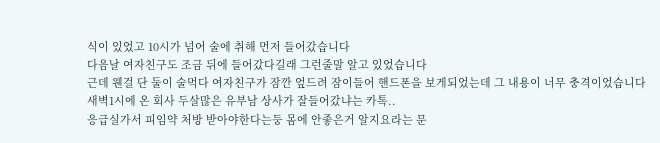식이 있었고 10시가 넘어 술에 취해 먼저 들어갔습니다
다음날 여자친구도 조금 뒤에 들어갔다길래 그런줄말 알고 있었습니다
근데 웬걸 단 둘이 술먹다 여자친구가 잠깐 엎드려 잠이들어 핸드폰을 보게되었는데 그 내용이 너무 충격이었습니다
새벽1시에 온 회사 두살많은 유부남 상사가 잘들어갔냐는 카톡..
응급실가서 피임약 처방 받아야한다는둥 몸에 안좋은거 알지요라는 문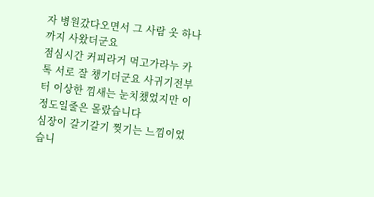자 병원갔다오면서 그 사람 옷 하나까지 사왔더군요
점심시간 커피라거 먹고가라누 카톡 서로 잘 챙기더군요 사귀기전부터 이상한 낌새는 눈치챘었지만 이정도일줄은 몰랐습니다
심장이 갈기갈기 찢기는 느낌이었습니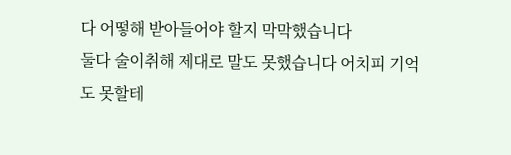다 어떻해 받아들어야 할지 막막했습니다
둘다 술이취해 제대로 말도 못했습니다 어치피 기억도 못할테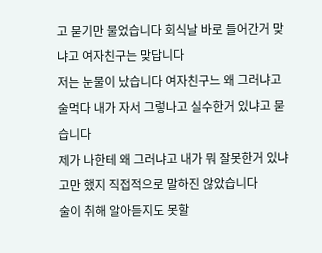고 묻기만 물었습니다 회식날 바로 들어간거 맞냐고 여자친구는 맞답니다
저는 눈물이 났습니다 여자친구느 왜 그러냐고 술먹다 내가 자서 그렇나고 실수한거 있냐고 묻습니다
제가 나한테 왜 그러냐고 내가 뭐 잘못한거 있냐고만 했지 직접적으로 말하진 않았습니다
술이 취해 알아듣지도 못할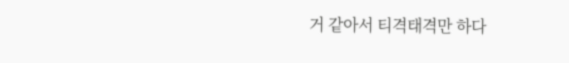거 같아서 티격태격만 하다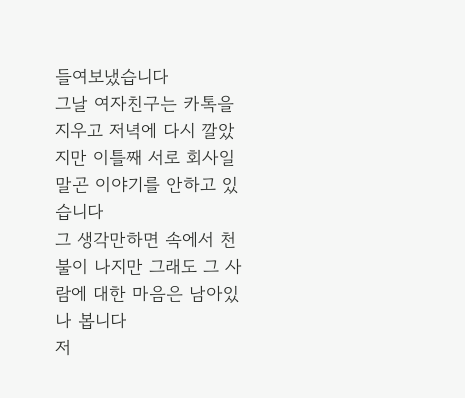들여보냈습니다
그날 여자친구는 카톡을 지우고 저녁에 다시 깔았지만 이틀째 서로 회사일 말곤 이야기를 안하고 있습니다
그 생각만하면 속에서 천불이 나지만 그래도 그 사람에 대한 마음은 남아있나 봅니다
저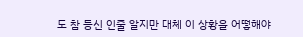도 참 등신 인줄 알지만 대체 이 상황을 어떻해야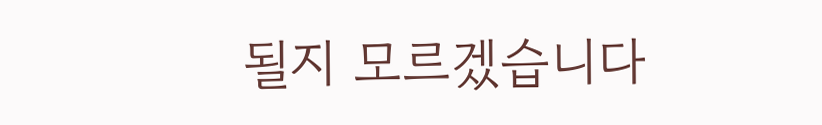될지 모르겠습니다